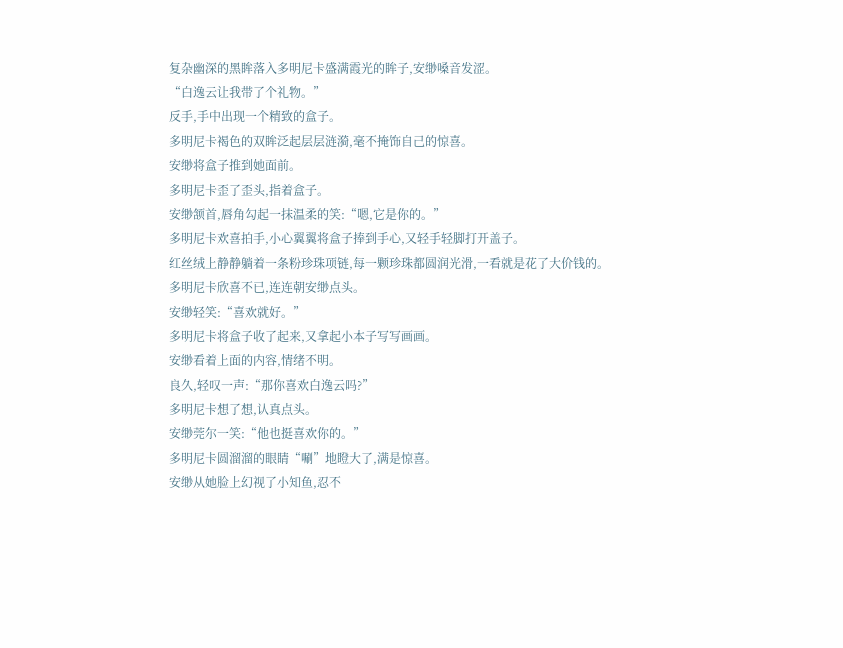复杂幽深的黑眸落入多明尼卡盛满霞光的眸子,安缈嗓音发涩。
“白逸云让我带了个礼物。”
反手,手中出现一个精致的盒子。
多明尼卡褐色的双眸泛起层层涟漪,毫不掩饰自己的惊喜。
安缈将盒子推到她面前。
多明尼卡歪了歪头,指着盒子。
安缈颔首,唇角勾起一抹温柔的笑:“嗯,它是你的。”
多明尼卡欢喜拍手,小心翼翼将盒子捧到手心,又轻手轻脚打开盖子。
红丝绒上静静躺着一条粉珍珠项链,每一颗珍珠都圆润光滑,一看就是花了大价钱的。
多明尼卡欣喜不已,连连朝安缈点头。
安缈轻笑:“喜欢就好。”
多明尼卡将盒子收了起来,又拿起小本子写写画画。
安缈看着上面的内容,情绪不明。
良久,轻叹一声:“那你喜欢白逸云吗?”
多明尼卡想了想,认真点头。
安缈莞尔一笑:“他也挺喜欢你的。”
多明尼卡圆溜溜的眼睛“唰”地瞪大了,满是惊喜。
安缈从她脸上幻视了小知鱼,忍不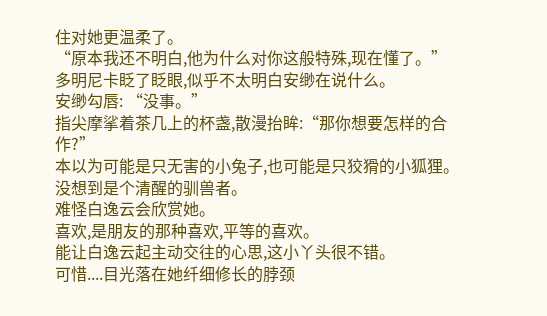住对她更温柔了。
“原本我还不明白,他为什么对你这般特殊,现在懂了。”
多明尼卡眨了眨眼,似乎不太明白安缈在说什么。
安缈勾唇: “没事。”
指尖摩挲着茶几上的杯盏,散漫抬眸:“那你想要怎样的合作?”
本以为可能是只无害的小兔子,也可能是只狡猾的小狐狸。
没想到是个清醒的驯兽者。
难怪白逸云会欣赏她。
喜欢,是朋友的那种喜欢,平等的喜欢。
能让白逸云起主动交往的心思,这小丫头很不错。
可惜....目光落在她纤细修长的脖颈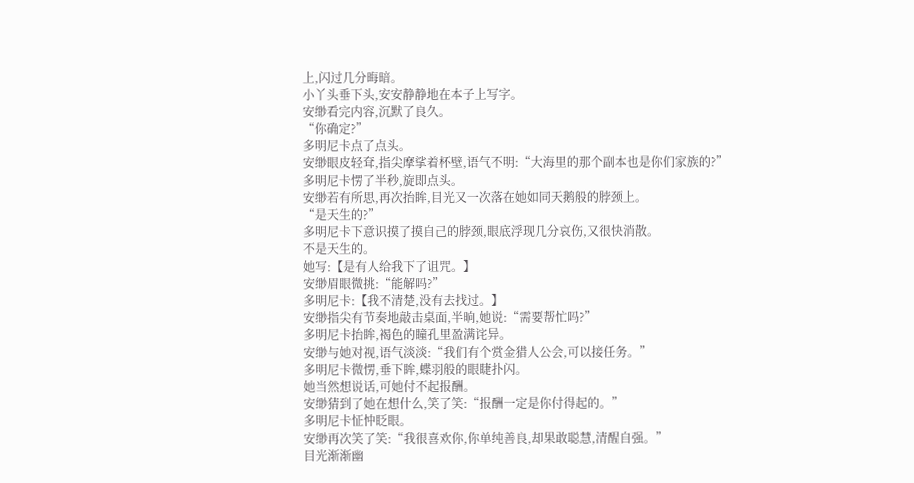上,闪过几分晦暗。
小丫头垂下头,安安静静地在本子上写字。
安缈看完内容,沉默了良久。
“你确定?”
多明尼卡点了点头。
安缈眼皮轻耷,指尖摩挲着杯壁,语气不明:“大海里的那个副本也是你们家族的?”
多明尼卡愣了半秒,旋即点头。
安缈若有所思,再次抬眸,目光又一次落在她如同天鹅般的脖颈上。
“是天生的?”
多明尼卡下意识摸了摸自己的脖颈,眼底浮现几分哀伤,又很快消散。
不是天生的。
她写:【是有人给我下了诅咒。】
安缈眉眼微挑:“能解吗?”
多明尼卡:【我不清楚,没有去找过。】
安缈指尖有节奏地敲击桌面,半晌,她说:“需要帮忙吗?”
多明尼卡抬眸,褐色的瞳孔里盈满诧异。
安缈与她对视,语气淡淡:“我们有个赏金猎人公会,可以接任务。”
多明尼卡微愣,垂下眸,蝶羽般的眼睫扑闪。
她当然想说话,可她付不起报酬。
安缈猜到了她在想什么,笑了笑:“报酬一定是你付得起的。”
多明尼卡怔忡眨眼。
安缈再次笑了笑:“我很喜欢你,你单纯善良,却果敢聪慧,清醒自强。”
目光渐渐幽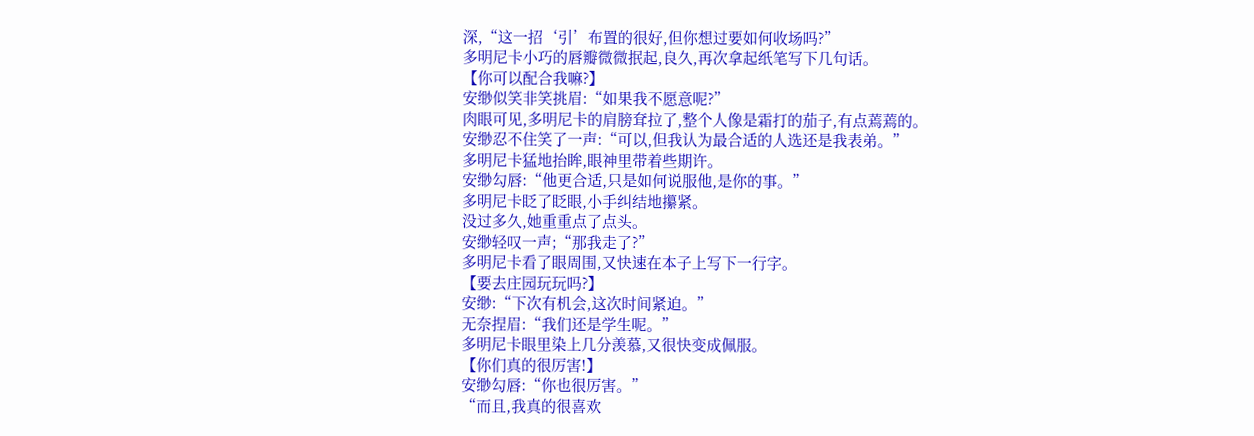深,“这一招‘引’布置的很好,但你想过要如何收场吗?”
多明尼卡小巧的唇瓣微微抿起,良久,再次拿起纸笔写下几句话。
【你可以配合我嘛?】
安缈似笑非笑挑眉:“如果我不愿意呢?”
肉眼可见,多明尼卡的肩膀耷拉了,整个人像是霜打的茄子,有点蔫蔫的。
安缈忍不住笑了一声:“可以,但我认为最合适的人选还是我表弟。”
多明尼卡猛地抬眸,眼神里带着些期许。
安缈勾唇:“他更合适,只是如何说服他,是你的事。”
多明尼卡眨了眨眼,小手纠结地攥紧。
没过多久,她重重点了点头。
安缈轻叹一声;“那我走了?”
多明尼卡看了眼周围,又快速在本子上写下一行字。
【要去庄园玩玩吗?】
安缈:“下次有机会,这次时间紧迫。”
无奈捏眉:“我们还是学生呢。”
多明尼卡眼里染上几分羡慕,又很快变成佩服。
【你们真的很厉害!】
安缈勾唇:“你也很厉害。”
“而且,我真的很喜欢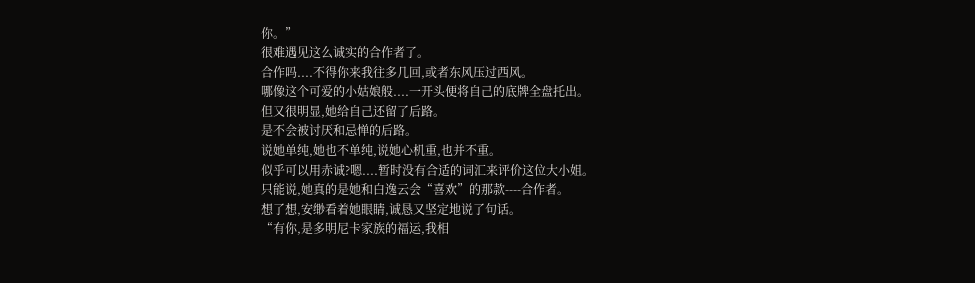你。”
很难遇见这么诚实的合作者了。
合作吗....不得你来我往多几回,或者东风压过西风。
哪像这个可爱的小姑娘般....一开头便将自己的底牌全盘托出。
但又很明显,她给自己还留了后路。
是不会被讨厌和忌惮的后路。
说她单纯,她也不单纯,说她心机重,也并不重。
似乎可以用赤诚?嗯....暂时没有合适的词汇来评价这位大小姐。
只能说,她真的是她和白逸云会“喜欢”的那款----合作者。
想了想,安缈看着她眼睛,诚恳又坚定地说了句话。
“有你,是多明尼卡家族的福运,我相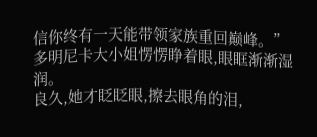信你终有一天能带领家族重回巅峰。”
多明尼卡大小姐愣愣睁着眼,眼眶渐渐湿润。
良久,她才眨眨眼,擦去眼角的泪,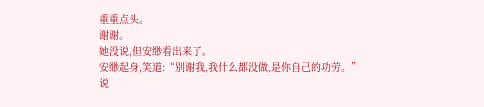重重点头。
谢谢。
她没说,但安缈看出来了。
安缈起身,笑道:“别谢我,我什么都没做,是你自己的功劳。”
说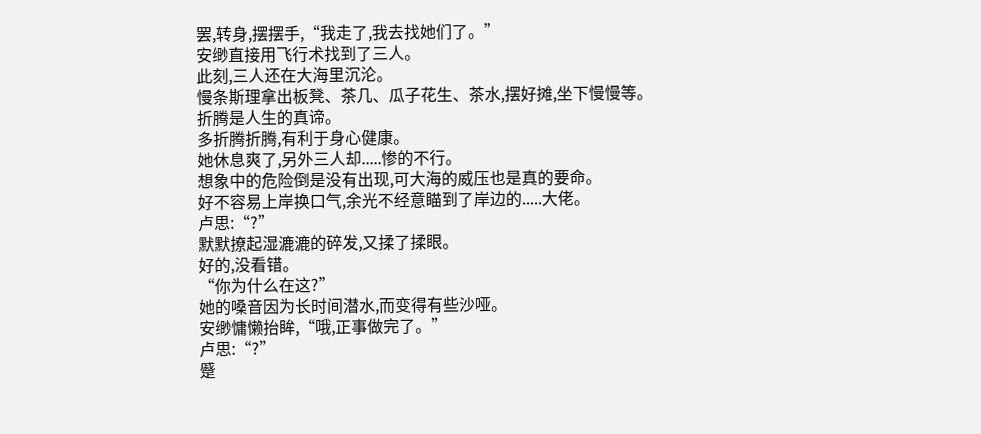罢,转身,摆摆手,“我走了,我去找她们了。”
安缈直接用飞行术找到了三人。
此刻,三人还在大海里沉沦。
慢条斯理拿出板凳、茶几、瓜子花生、茶水,摆好摊,坐下慢慢等。
折腾是人生的真谛。
多折腾折腾,有利于身心健康。
她休息爽了,另外三人却.....惨的不行。
想象中的危险倒是没有出现,可大海的威压也是真的要命。
好不容易上岸换口气,余光不经意瞄到了岸边的.....大佬。
卢思:“?”
默默撩起湿漉漉的碎发,又揉了揉眼。
好的,没看错。
“你为什么在这?”
她的嗓音因为长时间潜水,而变得有些沙哑。
安缈慵懒抬眸,“哦,正事做完了。”
卢思:“?”
蹙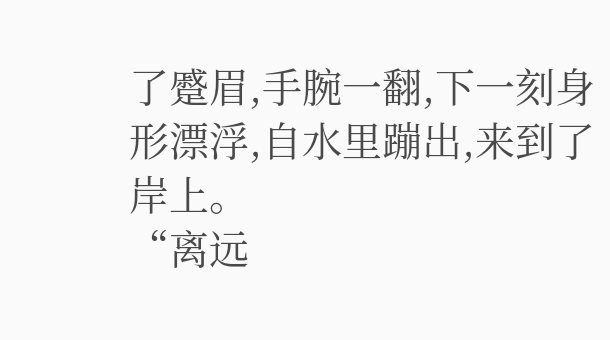了蹙眉,手腕一翻,下一刻身形漂浮,自水里蹦出,来到了岸上。
“离远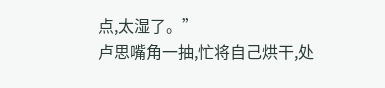点,太湿了。”
卢思嘴角一抽,忙将自己烘干,处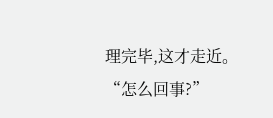理完毕,这才走近。
“怎么回事?”